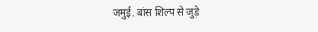जमुई. बांस शिल्प से जुड़े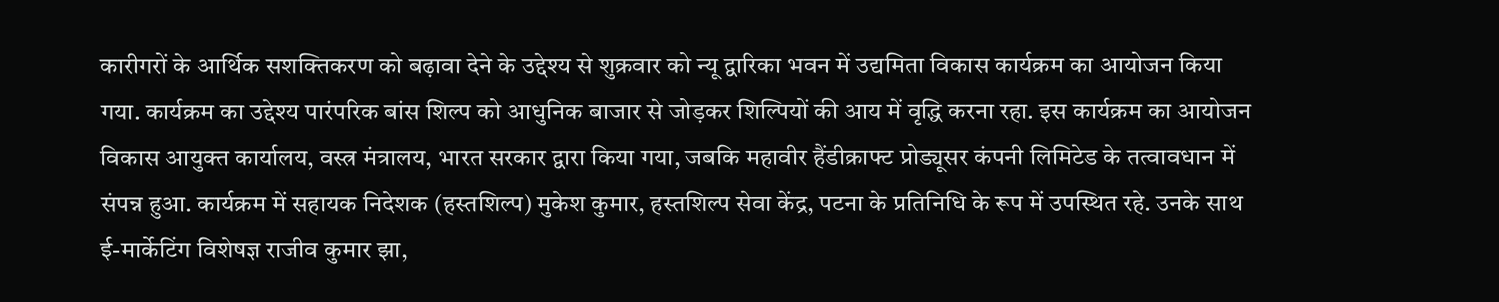कारीगरों के आर्थिक सशक्तिकरण को बढ़ावा देने के उद्देश्य से शुक्रवार को न्यू द्वारिका भवन में उद्यमिता विकास कार्यक्रम का आयोजन किया गया. कार्यक्रम का उद्देश्य पारंपरिक बांस शिल्प को आधुनिक बाजार से जोड़कर शिल्पियों की आय में वृद्धि करना रहा. इस कार्यक्रम का आयोजन विकास आयुक्त कार्यालय, वस्त्र मंत्रालय, भारत सरकार द्वारा किया गया, जबकि महावीर हैंडीक्राफ्ट प्रोड्यूसर कंपनी लिमिटेड के तत्वावधान में संपन्न हुआ. कार्यक्रम में सहायक निदेशक (हस्तशिल्प) मुकेश कुमार, हस्तशिल्प सेवा केंद्र, पटना के प्रतिनिधि के रूप में उपस्थित रहे. उनके साथ ई-मार्केटिंग विशेषज्ञ राजीव कुमार झा,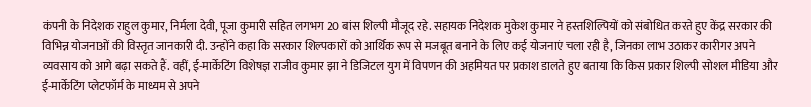कंपनी के निदेशक राहुल कुमार, निर्मला देवी, पूजा कुमारी सहित लगभग 20 बांस शिल्पी मौजूद रहे. सहायक निदेशक मुकेश कुमार ने हस्तशिल्पियों को संबोधित करते हुए केंद्र सरकार की विभिन्न योजनाओं की विस्तृत जानकारी दी. उन्होंने कहा कि सरकार शिल्पकारों को आर्थिक रूप से मजबूत बनाने के लिए कई योजनाएं चला रही है, जिनका लाभ उठाकर कारीगर अपने व्यवसाय को आगे बढ़ा सकते हैं. वहीं, ई-मार्केटिंग विशेषज्ञ राजीव कुमार झा ने डिजिटल युग में विपणन की अहमियत पर प्रकाश डालते हुए बताया कि किस प्रकार शिल्पी सोशल मीडिया और ई-मार्केटिंग प्लेटफॉर्म के माध्यम से अपने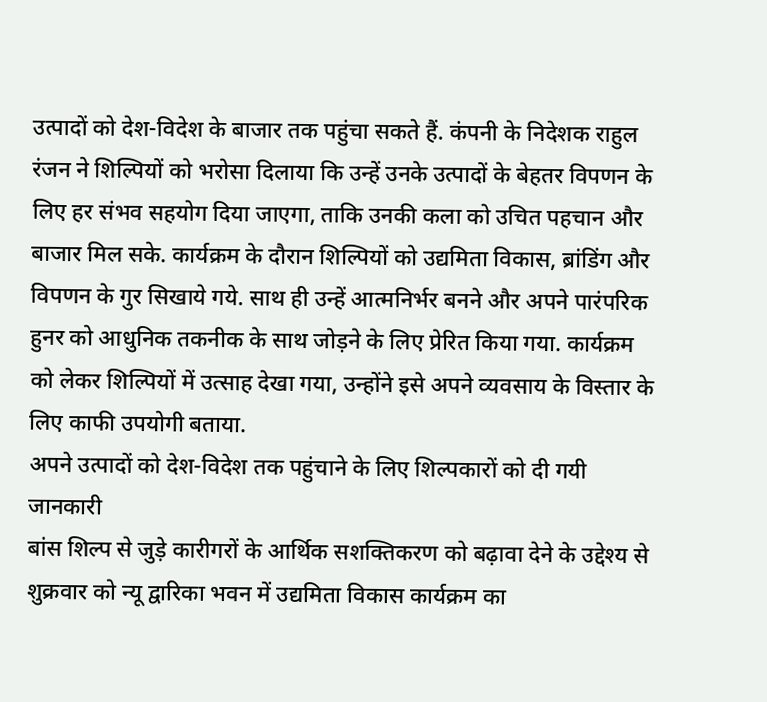उत्पादों को देश-विदेश के बाजार तक पहुंचा सकते हैं. कंपनी के निदेशक राहुल रंजन ने शिल्पियों को भरोसा दिलाया कि उन्हें उनके उत्पादों के बेहतर विपणन के लिए हर संभव सहयोग दिया जाएगा, ताकि उनकी कला को उचित पहचान और बाजार मिल सके. कार्यक्रम के दौरान शिल्पियों को उद्यमिता विकास, ब्रांडिंग और विपणन के गुर सिखाये गये. साथ ही उन्हें आत्मनिर्भर बनने और अपने पारंपरिक हुनर को आधुनिक तकनीक के साथ जोड़ने के लिए प्रेरित किया गया. कार्यक्रम को लेकर शिल्पियों में उत्साह देखा गया, उन्होंने इसे अपने व्यवसाय के विस्तार के लिए काफी उपयोगी बताया.
अपने उत्पादों को देश-विदेश तक पहुंचाने के लिए शिल्पकारों को दी गयी जानकारी
बांस शिल्प से जुड़े कारीगरों के आर्थिक सशक्तिकरण को बढ़ावा देने के उद्देश्य से शुक्रवार को न्यू द्वारिका भवन में उद्यमिता विकास कार्यक्रम का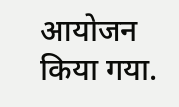आयोजन किया गया.